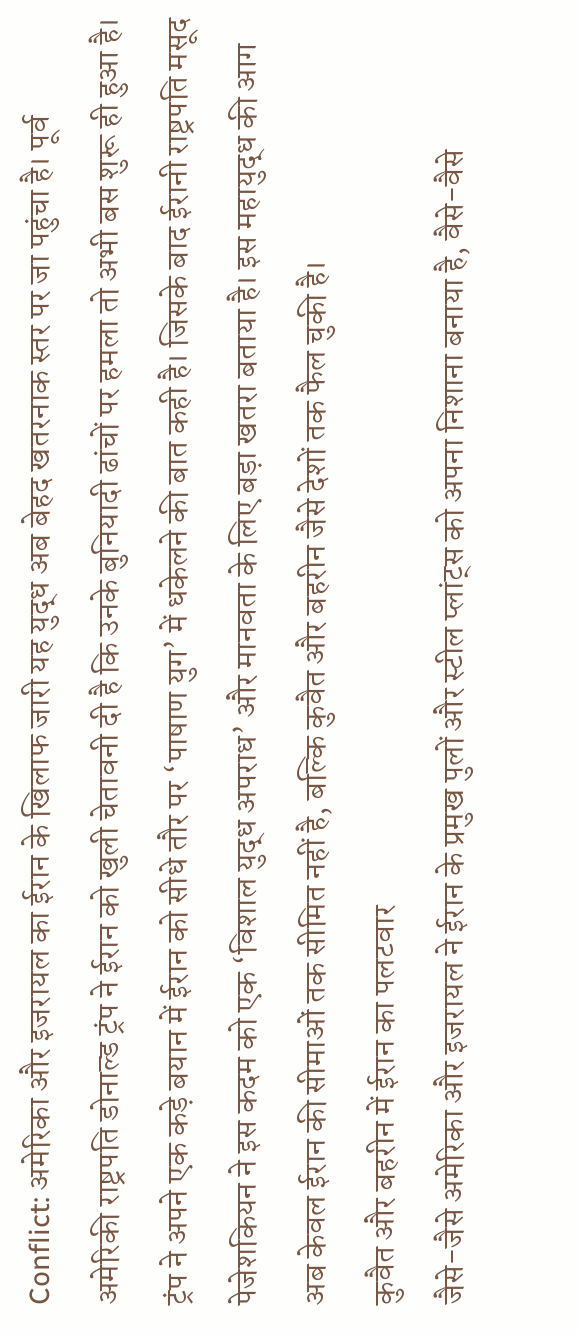Conflict: अमेरिका और इजरायल का ईरान के खिलाफ जारी यह युद्ध अब बेहद खतरनाक स्तर पर जा पहुंचा है। पूर्व अमेरिकी राष्ट्रपति डोनाल्ड ट्रंप ने ईरान को खुली चेतावनी दी है कि उनके बुनियादी ढांचों पर हमला तो अभी बस शुरू ही हुआ है। ट्रंप ने अपने एक कड़े बयान में ईरान को सीधे तौर पर ‘पाषाण युग’ में धकेलने की बात कही है। जिसके बाद ईरानी राष्ट्रपति मसूद पेजेशकियन ने इस कदम को एक ‘विशाल युद्ध अपराध’ और मानवता के लिए बड़ा खतरा बताया है। इस महायुद्ध की आग अब केवल ईरान की सीमाओं तक सीमित नहीं है, बल्कि कुवैत और बहरीन जैसे देशों तक फैल चुकी है।
कुवैत और बहरीन में ईरान का पलटवार
जैसे-जैसे अमेरिका और इजरायल ने ईरान के प्रमुख पुलों और स्टील प्लांट्स को अपना निशाना बनाया है, वैसे-वैसे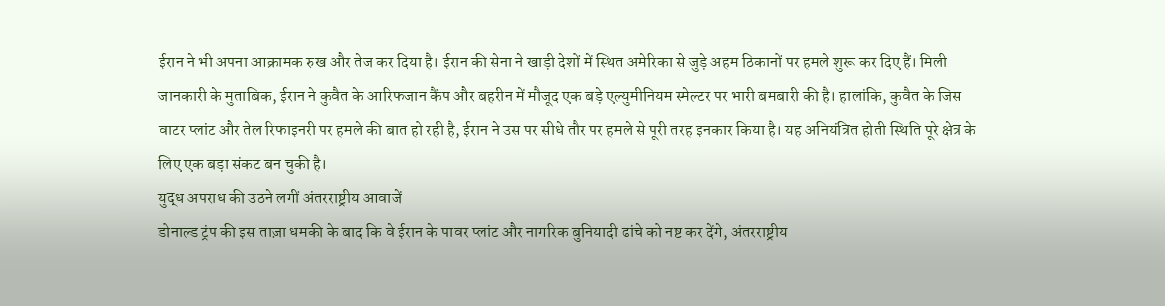ईरान ने भी अपना आक्रामक रुख और तेज कर दिया है। ईरान की सेना ने खाड़ी देशों में स्थित अमेरिका से जुड़े अहम ठिकानों पर हमले शुरू कर दिए हैं। मिली जानकारी के मुताबिक, ईरान ने कुवैत के आरिफजान कैंप और बहरीन में मौजूद एक बड़े एल्युमीनियम स्मेल्टर पर भारी बमबारी की है। हालांकि, कुवैत के जिस वाटर प्लांट और तेल रिफाइनरी पर हमले की बात हो रही है, ईरान ने उस पर सीधे तौर पर हमले से पूरी तरह इनकार किया है। यह अनियंत्रित होती स्थिति पूरे क्षेत्र के लिए एक बड़ा संकट बन चुकी है।
युद्ध अपराध की उठने लगीं अंतरराष्ट्रीय आवाजें
डोनाल्ड ट्रंप की इस ताज़ा धमकी के बाद कि वे ईरान के पावर प्लांट और नागरिक बुनियादी ढांचे को नष्ट कर देंगे, अंतरराष्ट्रीय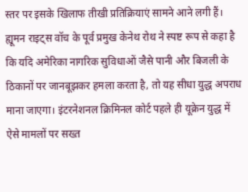स्तर पर इसके खिलाफ तीखी प्रतिक्रियाएं सामने आने लगी हैं। ह्यूमन राइट्स वॉच के पूर्व प्रमुख केनेथ रोथ ने स्पष्ट रूप से कहा है कि यदि अमेरिका नागरिक सुविधाओं जैसे पानी और बिजली के ठिकानों पर जानबूझकर हमला करता है, तो यह सीधा युद्ध अपराध माना जाएगा। इंटरनेशनल क्रिमिनल कोर्ट पहले ही यूक्रेन युद्ध में ऐसे मामलों पर सख्त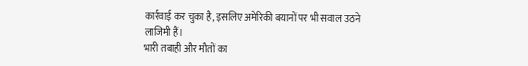कार्रवाई कर चुका है, इसलिए अमेरिकी बयानों पर भी सवाल उठने लाजिमी हैं।
भारी तबाही और मौतों का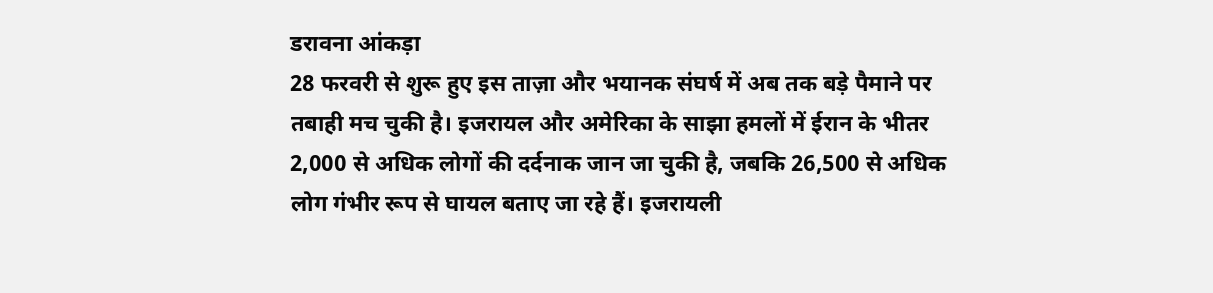डरावना आंकड़ा
28 फरवरी से शुरू हुए इस ताज़ा और भयानक संघर्ष में अब तक बड़े पैमाने पर तबाही मच चुकी है। इजरायल और अमेरिका के साझा हमलों में ईरान के भीतर 2,000 से अधिक लोगों की दर्दनाक जान जा चुकी है, जबकि 26,500 से अधिक लोग गंभीर रूप से घायल बताए जा रहे हैं। इजरायली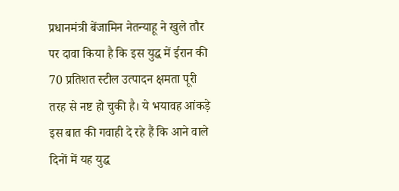प्रधानमंत्री बेंजामिन नेतन्याहू ने खुले तौर पर दावा किया है कि इस युद्ध में ईरान की 70 प्रतिशत स्टील उत्पादन क्षमता पूरी तरह से नष्ट हो चुकी है। ये भयावह आंकड़े इस बात की गवाही दे रहे हैं कि आने वाले दिनों में यह युद्ध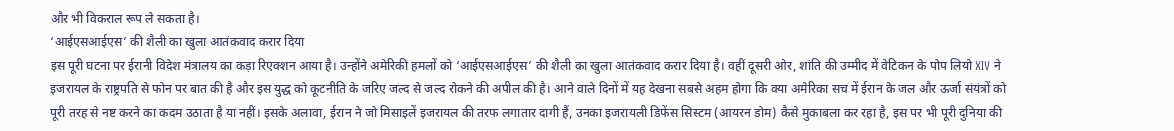और भी विकराल रूप ले सकता है।
‘आईएसआईएस’ की शैली का खुला आतंकवाद करार दिया
इस पूरी घटना पर ईरानी विदेश मंत्रालय का कड़ा रिएक्शन आया है। उन्होंने अमेरिकी हमलों को ‘आईएसआईएस’ की शैली का खुला आतंकवाद करार दिया है। वहीं दूसरी ओर, शांति की उम्मीद में वेटिकन के पोप लियो XIV ने इजरायल के राष्ट्रपति से फोन पर बात की है और इस युद्ध को कूटनीति के जरिए जल्द से जल्द रोकने की अपील की है। आने वाले दिनों में यह देखना सबसे अहम होगा कि क्या अमेरिका सच में ईरान के जल और ऊर्जा संयंत्रों को पूरी तरह से नष्ट करने का कदम उठाता है या नहीं। इसके अलावा, ईरान ने जो मिसाइलें इजरायल की तरफ लगातार दागी हैं, उनका इजरायली डिफेंस सिस्टम (आयरन डोम) कैसे मुकाबला कर रहा है, इस पर भी पूरी दुनिया की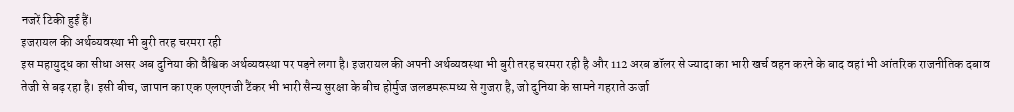नजरें टिकी हुई हैं।
इजरायल की अर्थव्यवस्था भी बुरी तरह चरमरा रही
इस महायुद्ध का सीधा असर अब दुनिया की वैश्विक अर्थव्यवस्था पर पड़ने लगा है। इजरायल की अपनी अर्थव्यवस्था भी बुरी तरह चरमरा रही है और 112 अरब डॉलर से ज्यादा का भारी खर्च वहन करने के बाद वहां भी आंतरिक राजनीतिक दबाव तेजी से बढ़ रहा है। इसी बीच, जापान का एक एलएनजी टैंकर भी भारी सैन्य सुरक्षा के बीच होर्मुज जलडमरूमध्य से गुजरा है, जो दुनिया के सामने गहराते ऊर्जा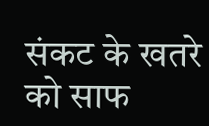संकट के खतरे को साफ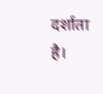दर्शाता है।